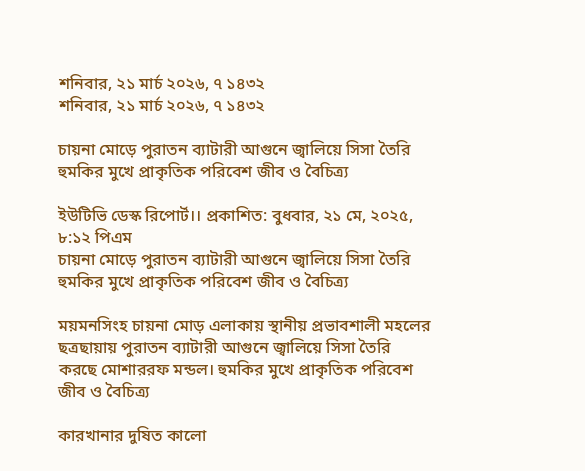শনিবার, ২১ মার্চ ২০২৬, ৭ ১৪৩২
শনিবার, ২১ মার্চ ২০২৬, ৭ ১৪৩২

চায়না মোড়ে পুরাতন ব্যাটারী আগুনে জ্বালিয়ে সিসা তৈরি হুমকির মুখে প্রাকৃতিক পরিবেশ জীব ও বৈচিত্র্য

ইউটিভি ডেস্ক রিপোর্ট।। প্রকাশিত: বুধবার, ২১ মে, ২০২৫, ৮:১২ পিএম
চায়না মোড়ে পুরাতন ব্যাটারী আগুনে জ্বালিয়ে সিসা তৈরি হুমকির মুখে প্রাকৃতিক পরিবেশ জীব ও বৈচিত্র্য

ময়মনসিংহ চায়না মোড় এলাকায় স্থানীয় প্রভাবশালী মহলের ছত্রছায়ায় পুরাতন ব্যাটারী আগুনে জ্বালিয়ে সিসা তৈরি করছে মোশাররফ মন্ডল। হুমকির মুখে প্রাকৃতিক পরিবেশ জীব ও বৈচিত্র্য

কারখানার দুষিত কালো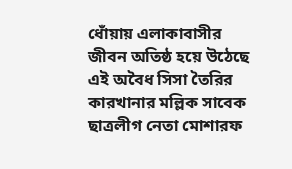ধোঁয়ায় এলাকাবাসীর জীবন অতিষ্ঠ হয়ে উঠেছে এই অবৈধ সিসা তৈরির কারখানার মল্লিক সাবেক ছাত্রলীগ নেতা মোশারফ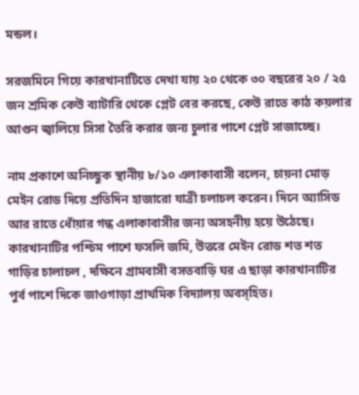মন্ডল।

সরজমিনে গিয়ে কারখানাটিতে দেখা যায় ২০ থেকে ৩০ বছরের ২০ / ২৫ জন শ্রমিক কেউ ব্যাটারি থেকে প্লেট বের করছে, কেউ রাতে কাঠ কয়লার আগুন জ্বালিয়ে সিসা তৈরি করার জন্য চুলার পাশে প্লেট সাজাচ্ছে।

নাম প্রকাশে অনিচ্ছুক স্থানীয় ৮/১০ এলাকাবাসী বলেন, চায়না মোড় মেইন রোড দিয়ে প্রতিদিন হাজারো যাত্রী চলাচল করেন। দিনে অ্যাসিড আর রাতে ধোঁয়ার গন্ধ এলাকাবাসীর জন্য অসহনীয় হয়ে উঠেছে। কারখানাটির পশ্চিম পাশে ফসলি জমি, উত্তরে মেইন রোড শত শত গাড়ির চালাচল , দক্ষিনে গ্রামবাসী বসতবাড়ি ঘর এ ছাড়া কারখানাটির পুর্ব পাশে দিকে জাওগাড়া প্রাথমিক বিদ্যালয় অবস্হিত।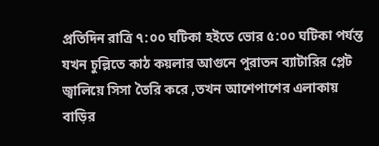প্রতিদিন রাত্রি ৭:০০ ঘটিকা হইতে ভোর ৫:০০ ঘটিকা পর্যন্ত যখন চুল্লিতে কাঠ কয়লার আগুনে পুরাতন ব্যাটারির প্লেট জ্বালিয়ে সিসা তৈরি করে ,তখন আশেপাশের এলাকায় বাড়ির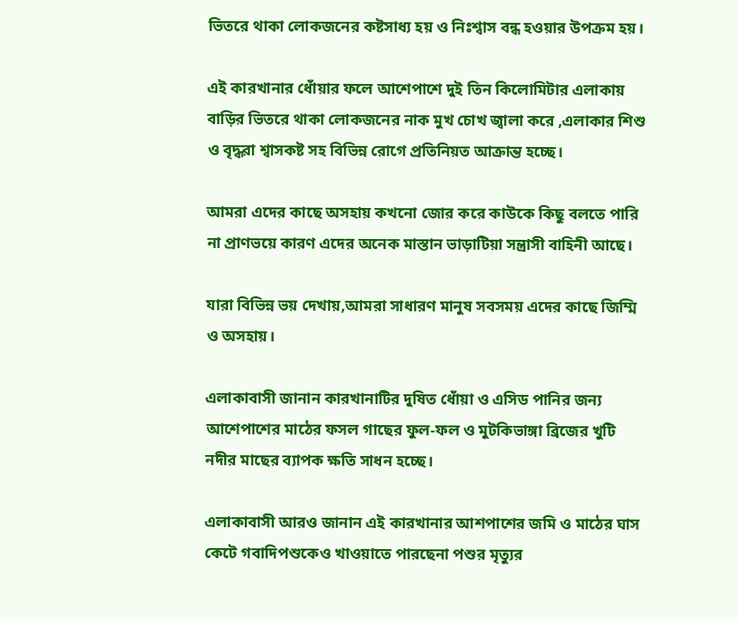ভিতরে থাকা লোকজনের কষ্টসাধ্য হয় ও নিঃশ্বাস বন্ধ হওয়ার উপক্রম হয়।

এই কারখানার ধোঁয়ার ফলে আশেপাশে দুই তিন কিলোমিটার এলাকায় বাড়ির ভিতরে থাকা লোকজনের নাক মুখ চোখ জ্বালা করে ,এলাকার শিশু ও বৃদ্ধরা শ্বাসকষ্ট সহ বিভিন্ন রোগে প্রতিনিয়ত আক্রান্ত হচ্ছে।

আমরা এদের কাছে অসহায় কখনো জোর করে কাউকে কিছু বলতে পারি না প্রাণভয়ে কারণ এদের অনেক মাস্তান ভাড়াটিয়া সন্ত্রাসী বাহিনী আছে।

যারা বিভিন্ন ভয় দেখায়,আমরা সাধারণ মানুষ সবসময় এদের কাছে জিম্মি ও অসহায়।

এলাকাবাসী জানান কারখানাটির দুষিত ধোঁয়া ও এসিড পানির জন্য আশেপাশের মাঠের ফসল গাছের ফুল-ফল ও মুটকিভাঙ্গা ব্রিজের খুটি নদীর মাছের ব্যাপক ক্ষতি সাধন হচ্ছে।

এলাকাবাসী আরও জানান এই কারখানার আশপাশের জমি ও মাঠের ঘাস কেটে গবাদিপশুকেও খাওয়াতে পারছেনা পশুর মৃত্যুর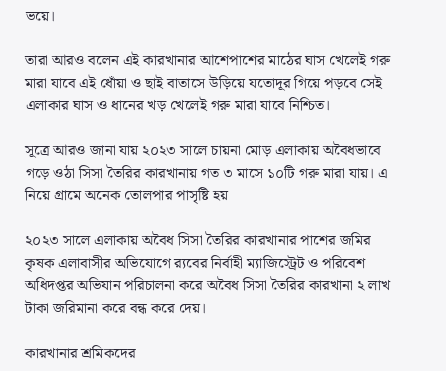ভয়ে।

তারা আরও বলেন এই কারখানার আশেপাশের মাঠের ঘাস খেলেই গরু মারা যাবে এই ধোঁয়া ও ছাই বাতাসে উড়িয়ে যতোদূর গিয়ে পড়বে সেই এলাকার ঘাস ও ধানের খড় খেলেই গরু মারা যাবে নিশ্চিত।

সূত্রে আরও জানা যায় ২০২৩ সালে চায়না মোড় এলাকায় অবৈধভাবে গড়ে ওঠা সিসা তৈরির কারখানায় গত ৩ মাসে ১০টি গরু মারা যায়। এ নিয়ে গ্রামে অনেক তোলপার পাসৃষ্টি হয়

২০২৩ সালে এলাকায় অবৈধ সিসা তৈরির কারখানার পাশের জমির কৃষক এলাবাসীর অভিযোগে র‍্যবের নির্বাহী ম্যাজিস্ট্রেট ও পরিবেশ অধিদপ্তর অভিযান পরিচালনা করে অবৈধ সিসা তৈরির কারখানা ২ লাখ টাকা জরিমানা করে বন্ধ করে দেয়।

কারখানার শ্রমিকদের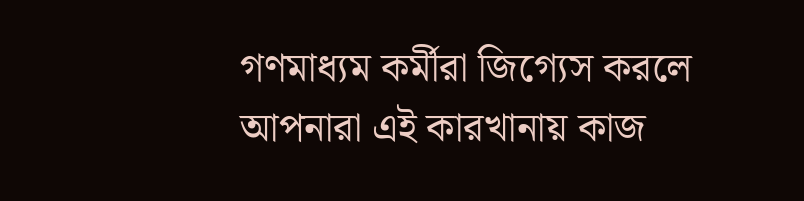গণমাধ্যম কর্মীরা জিগ্যেস করলে আপনারা এই কারখানায় কাজ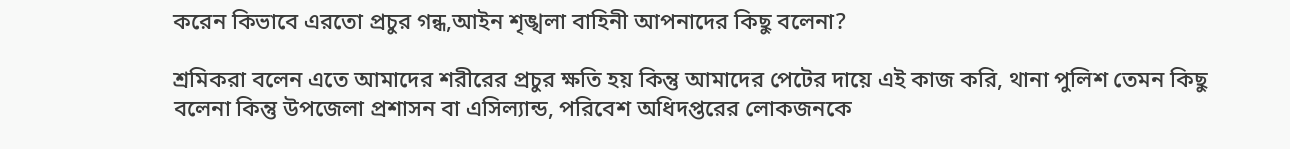করেন কিভাবে এরতো প্রচুর গন্ধ,আইন শৃঙ্খলা বাহিনী আপনাদের কিছু বলেনা?

শ্রমিকরা বলেন এতে আমাদের শরীরের প্রচুর ক্ষতি হয় কিন্তু আমাদের পেটের দায়ে এই কাজ করি, থানা পুলিশ তেমন কিছু বলেনা কিন্তু উপজেলা প্রশাসন বা এসিল্যান্ড, পরিবেশ অধিদপ্তরের লোকজনকে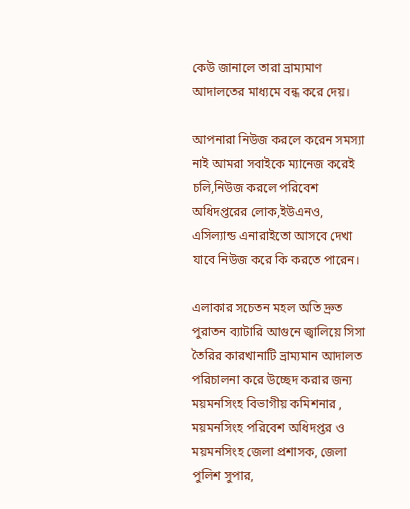কেউ জানালে তারা ভ্রাম্যমাণ আদালতের মাধ্যমে বন্ধ করে দেয়।

আপনারা নিউজ করলে করেন সমস্যা নাই আমরা সবাইকে ম্যানেজ করেই চলি,নিউজ করলে পরিবেশ অধিদপ্তরের লোক,ইউএনও, এসিল্যান্ড এনারাইতো আসবে দেখা যাবে নিউজ করে কি করতে পারেন।

এলাকার সচেতন মহল অতি দ্রুত পুরাতন ব্যাটারি আগুনে জ্বালিয়ে সিসা তৈরির কারখানাটি ভ্রাম্যমান আদালত পরিচালনা করে উচ্ছেদ করার জন্য ময়মনসিংহ বিভাগীয় কমিশনার , ময়মনসিংহ পরিবেশ অধিদপ্তর ও ময়মনসিংহ জেলা প্রশাসক, জেলা পুলিশ সুপার,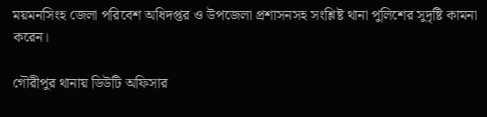ময়মনসিংহ জেলা পরিবেশ অধিদপ্তর ও উপজেলা প্রশাসনসহ সংশ্লিষ্ট থানা পুলিশের সুদৃষ্টি কামনা করেন।

গৌরীপুর থানায় ডিউটি অফিসার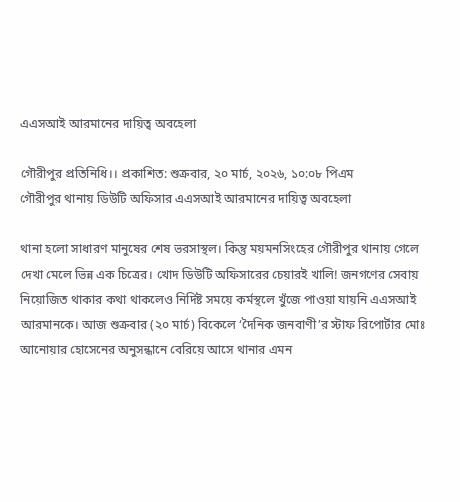এএসআই আরমানের দায়িত্ব অবহেলা

গৌরীপুর প্রতিনিধি।। প্রকাশিত: শুক্রবার, ২০ মার্চ, ২০২৬, ১০:০৮ পিএম
গৌরীপুর থানায় ডিউটি অফিসার এএসআই আরমানের দায়িত্ব অবহেলা

থানা হলো সাধারণ মানুষের শেষ ভরসাস্থল। কিন্তু ময়মনসিংহের গৌরীপুর থানায় গেলে দেখা মেলে ভিন্ন এক চিত্রের। খোদ ডিউটি অফিসারের চেয়ারই খালি! জনগণের সেবায় নিয়োজিত থাকার কথা থাকলেও নির্দিষ্ট সময়ে কর্মস্থলে খুঁজে পাওয়া যায়নি এএসআই আরমানকে। আজ শুক্রবার (২০ মার্চ) বিকেলে ‘দৈনিক জনবাণী’র স্টাফ রিপোর্টার মোঃ আনোয়ার হোসেনের অনুসন্ধানে বেরিয়ে আসে থানার এমন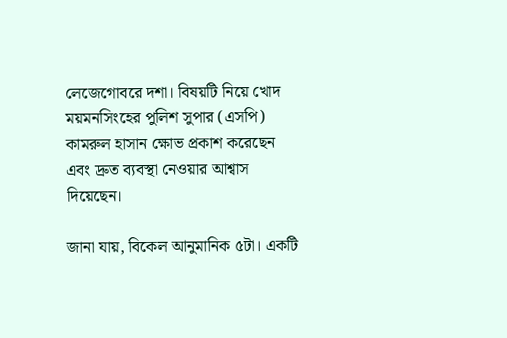লেজেগোবরে দশা। বিষয়টি নিয়ে খোদ ময়মনসিংহের পুলিশ সুপার (এসপি) কামরুল হাসান ক্ষোভ প্রকাশ করেছেন এবং দ্রুত ব্যবস্থা নেওয়ার আশ্বাস দিয়েছেন।

জানা যায়, বিকেল আনুমানিক ৫টা। একটি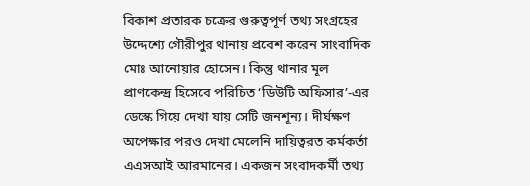বিকাশ প্রতারক চক্রের গুরুত্বপূর্ণ তথ্য সংগ্রহের উদ্দেশ্যে গৌরীপুর থানায় প্রবেশ করেন সাংবাদিক মোঃ আনোয়ার হোসেন। কিন্তু থানার মূল প্রাণকেন্দ্র হিসেবে পরিচিত ‘ডিউটি অফিসার’-এর ডেস্কে গিয়ে দেখা যায় সেটি জনশূন্য। দীর্ঘক্ষণ অপেক্ষার পরও দেখা মেলেনি দায়িত্বরত কর্মকর্তা এএসআই আরমানের। একজন সংবাদকর্মী তথ্য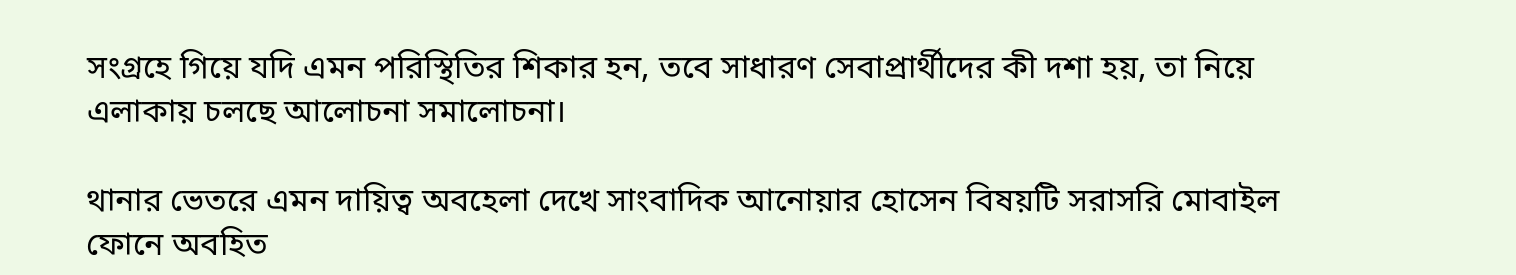সংগ্রহে গিয়ে যদি এমন পরিস্থিতির শিকার হন, তবে সাধারণ সেবাপ্রার্থীদের কী দশা হয়, তা নিয়ে এলাকায় চলছে আলোচনা সমালোচনা।

থানার ভেতরে এমন দায়িত্ব অবহেলা দেখে সাংবাদিক আনোয়ার হোসেন বিষয়টি সরাসরি মোবাইল ফোনে অবহিত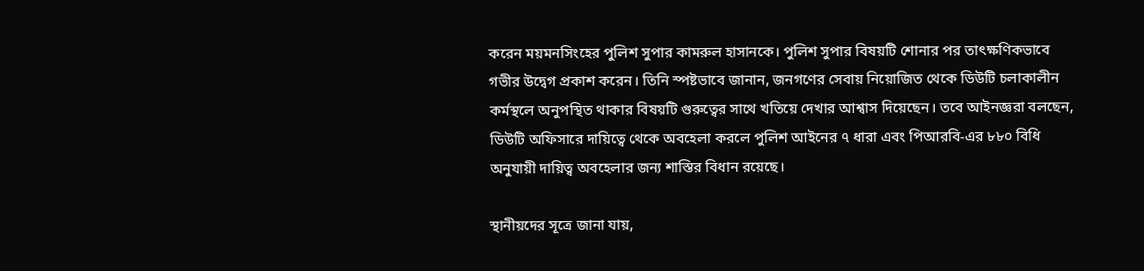করেন ময়মনসিংহের পুলিশ সুপার কামরুল হাসানকে। পুলিশ সুপার বিষয়টি শোনার পর তাৎক্ষণিকভাবে গভীর উদ্বেগ প্রকাশ করেন। তিনি স্পষ্টভাবে জানান, জনগণের সেবায় নিয়োজিত থেকে ডিউটি চলাকালীন কর্মস্থলে অনুপস্থিত থাকার বিষয়টি গুরুত্বের সাথে খতিয়ে দেখার আশ্বাস দিয়েছেন। তবে আইনজ্ঞরা বলছেন, ডিউটি অফিসারে দায়িত্বে থেকে অবহেলা করলে পুলিশ আইনের ৭ ধারা এবং পিআরবি-এর ৮৮০ বিধি অনুযায়ী দায়িত্ব অবহেলার জন্য শাস্তির বিধান রয়েছে।

স্থানীয়দের সূত্রে জানা যায়,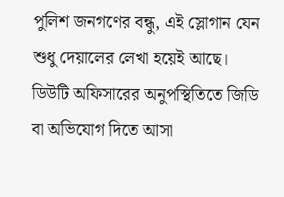পুলিশ জনগণের বন্ধু, এই স্লোগান যেন শুধু দেয়ালের লেখা হয়েই আছে। ডিউটি অফিসারের অনুপস্থিতিতে জিডি বা অভিযোগ দিতে আসা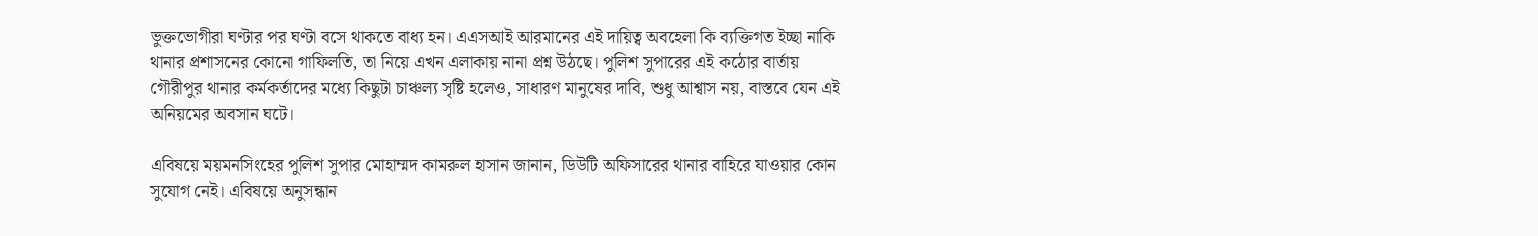ভুক্তভোগীরা ঘণ্টার পর ঘণ্টা বসে থাকতে বাধ্য হন। এএসআই আরমানের এই দায়িত্ব অবহেলা কি ব্যক্তিগত ইচ্ছা নাকি থানার প্রশাসনের কোনো গাফিলতি, তা নিয়ে এখন এলাকায় নানা প্রশ্ন উঠছে। পুলিশ সুপারের এই কঠোর বার্তায় গৌরীপুর থানার কর্মকর্তাদের মধ্যে কিছুটা চাঞ্চল্য সৃষ্টি হলেও, সাধারণ মানুষের দাবি, শুধু আশ্বাস নয়, বাস্তবে যেন এই অনিয়মের অবসান ঘটে।

এবিষয়ে ময়মনসিংহের পুলিশ সুপার মোহাম্মদ কামরুল হাসান জানান, ডিউটি অফিসারের থানার বাহিরে যাওয়ার কোন সুযোগ নেই। এবিষয়ে অনুসন্ধান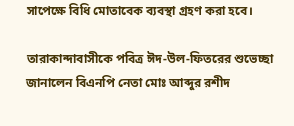সাপেক্ষে বিধি মোতাবেক ব্যবস্থা গ্রহণ করা হবে।

তারাকান্দাবাসীকে পবিত্র ঈদ-উল-ফিতরের শুভেচ্ছা জানালেন বিএনপি নেতা মোঃ আব্দুর রশীদ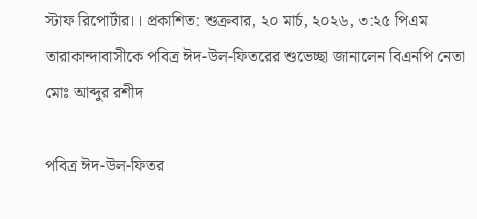স্টাফ রিপোর্টার।। প্রকাশিত: শুক্রবার, ২০ মার্চ, ২০২৬, ৩:২৫ পিএম
তারাকান্দাবাসীকে পবিত্র ঈদ-উল-ফিতরের শুভেচ্ছা জানালেন বিএনপি নেতা মোঃ আব্দুর রশীদ

পবিত্র ঈদ-উল-ফিতর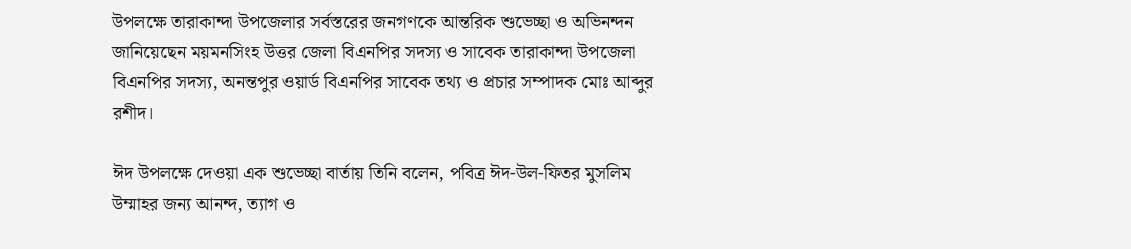উপলক্ষে তারাকান্দা উপজেলার সর্বস্তরের জনগণকে আন্তরিক শুভেচ্ছা ও অভিনন্দন জানিয়েছেন ময়মনসিংহ উত্তর জেলা বিএনপির সদস্য ও সাবেক তারাকান্দা উপজেলা বিএনপির সদস্য, অনন্তপুর ওয়ার্ড বিএনপির সাবেক তথ্য ও প্রচার সম্পাদক মোঃ আব্দুর রশীদ।

ঈদ উপলক্ষে দেওয়া এক শুভেচ্ছা বার্তায় তিনি বলেন, পবিত্র ঈদ-উল-ফিতর মুসলিম উম্মাহর জন্য আনন্দ, ত্যাগ ও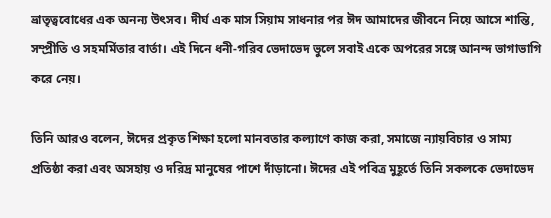ভ্রাতৃত্ববোধের এক অনন্য উৎসব। দীর্ঘ এক মাস সিয়াম সাধনার পর ঈদ আমাদের জীবনে নিয়ে আসে শান্তি, সম্প্রীতি ও সহমর্মিতার বার্তা। এই দিনে ধনী-গরিব ভেদাভেদ ভুলে সবাই একে অপরের সঙ্গে আনন্দ ভাগাভাগি করে নেয়।

তিনি আরও বলেন, ঈদের প্রকৃত শিক্ষা হলো মানবতার কল্যাণে কাজ করা, সমাজে ন্যায়বিচার ও সাম্য প্রতিষ্ঠা করা এবং অসহায় ও দরিদ্র মানুষের পাশে দাঁড়ানো। ঈদের এই পবিত্র মুহূর্তে তিনি সকলকে ভেদাভেদ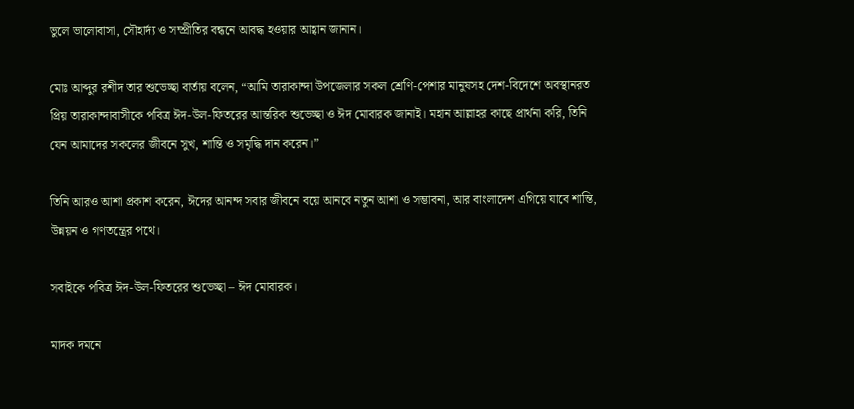ভুলে ভালোবাসা, সৌহার্দ্য ও সম্প্রীতির বন্ধনে আবদ্ধ হওয়ার আহ্বান জানান।

মোঃ আব্দুর রশীদ তার শুভেচ্ছা বার্তায় বলেন, “আমি তারাকান্দা উপজেলার সকল শ্রেণি-পেশার মানুষসহ দেশ-বিদেশে অবস্থানরত প্রিয় তারাকান্দাবাসীকে পবিত্র ঈদ-উল-ফিতরের আন্তরিক শুভেচ্ছা ও ঈদ মোবারক জানাই। মহান আল্লাহর কাছে প্রার্থনা করি, তিনি যেন আমাদের সকলের জীবনে সুখ, শান্তি ও সমৃদ্ধি দান করেন।”

তিনি আরও আশা প্রকাশ করেন, ঈদের আনন্দ সবার জীবনে বয়ে আনবে নতুন আশা ও সম্ভাবনা, আর বাংলাদেশ এগিয়ে যাবে শান্তি, উন্নয়ন ও গণতন্ত্রের পথে।

সবাইকে পবিত্র ঈদ-উল-ফিতরের শুভেচ্ছা – ঈদ মোবারক।

মাদক দমনে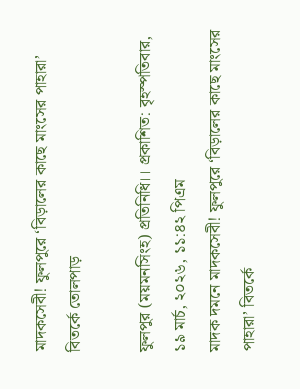মাদকসেবী! ফুলপুরে ‘বিড়ালের কাছে মাংসের পাহারা’ বিতর্কে তোলপাড়

ফুলপুর (ময়মনসিংহ) প্রতিনিধি।। প্রকাশিত: বৃহস্পতিবার, ১৯ মার্চ, ২০২৬, ১১:৪২ পিএম
মাদক দমনে মাদকসেবী! ফুলপুরে ‘বিড়ালের কাছে মাংসের পাহারা’ বিতর্কে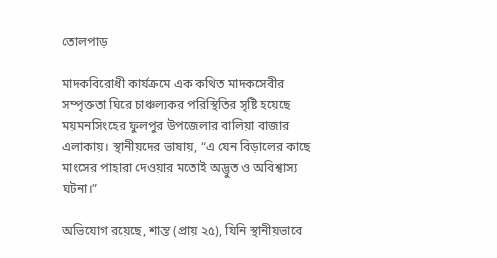তোলপাড়

মাদকবিরোধী কার্যক্রমে এক কথিত মাদকসেবীর সম্পৃক্ততা ঘিরে চাঞ্চল্যকর পরিস্থিতির সৃষ্টি হয়েছে ময়মনসিংহের ফুলপুর উপজেলার বালিয়া বাজার এলাকায়। স্থানীয়দের ভাষায়, “এ যেন বিড়ালের কাছে মাংসের পাহারা দেওয়ার মতোই অদ্ভুত ও অবিশ্বাস্য ঘটনা।”

অভিযোগ রয়েছে, শান্ত (প্রায় ২৫), যিনি স্থানীয়ভাবে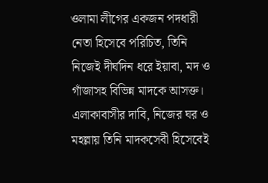ওলামা লীগের একজন পদধারী নেতা হিসেবে পরিচিত, তিনি নিজেই দীর্ঘদিন ধরে ইয়াবা, মদ ও গাঁজাসহ বিভিন্ন মাদকে আসক্ত। এলাকাবাসীর দাবি, নিজের ঘর ও মহল্লায় তিনি মাদকসেবী হিসেবেই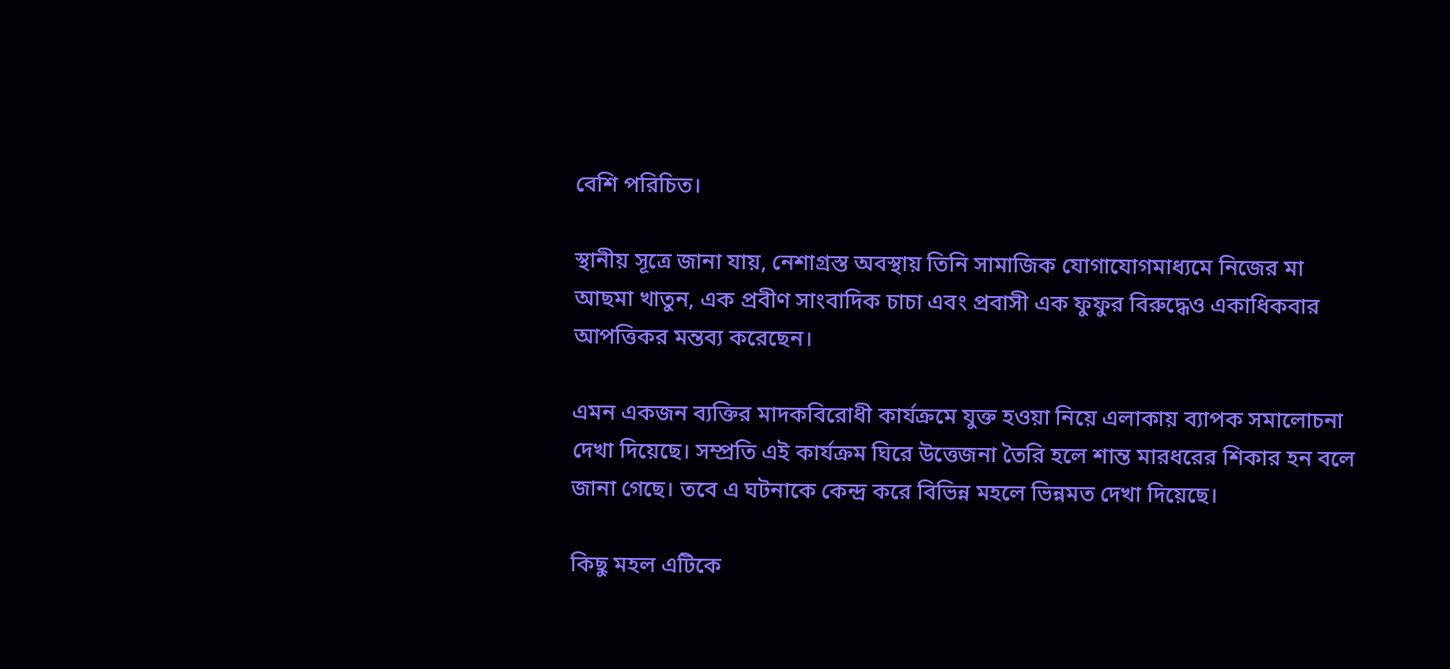বেশি পরিচিত।

স্থানীয় সূত্রে জানা যায়, নেশাগ্রস্ত অবস্থায় তিনি সামাজিক যোগাযোগমাধ্যমে নিজের মা আছমা খাতুন, এক প্রবীণ সাংবাদিক চাচা এবং প্রবাসী এক ফুফুর বিরুদ্ধেও একাধিকবার আপত্তিকর মন্তব্য করেছেন।

এমন একজন ব্যক্তির মাদকবিরোধী কার্যক্রমে যুক্ত হওয়া নিয়ে এলাকায় ব্যাপক সমালোচনা দেখা দিয়েছে। সম্প্রতি এই কার্যক্রম ঘিরে উত্তেজনা তৈরি হলে শান্ত মারধরের শিকার হন বলে জানা গেছে। তবে এ ঘটনাকে কেন্দ্র করে বিভিন্ন মহলে ভিন্নমত দেখা দিয়েছে।

কিছু মহল এটিকে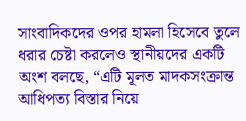সাংবাদিকদের ওপর হামলা হিসেবে তুলে ধরার চেষ্টা করলেও স্থানীয়দের একটি অংশ বলছে, “এটি মূলত মাদকসংক্রান্ত আধিপত্য বিস্তার নিয়ে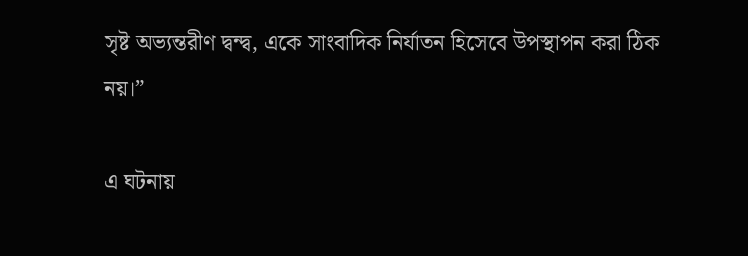সৃষ্ট অভ্যন্তরীণ দ্বন্দ্ব, একে সাংবাদিক নির্যাতন হিসেবে উপস্থাপন করা ঠিক নয়।”

এ ঘটনায়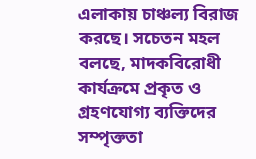এলাকায় চাঞ্চল্য বিরাজ করছে। সচেতন মহল বলছে, মাদকবিরোধী কার্যক্রমে প্রকৃত ও গ্রহণযোগ্য ব্যক্তিদের সম্পৃক্ততা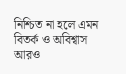নিশ্চিত না হলে এমন বিতর্ক ও অবিশ্বাস আরও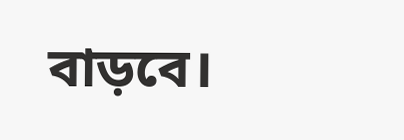বাড়বে।